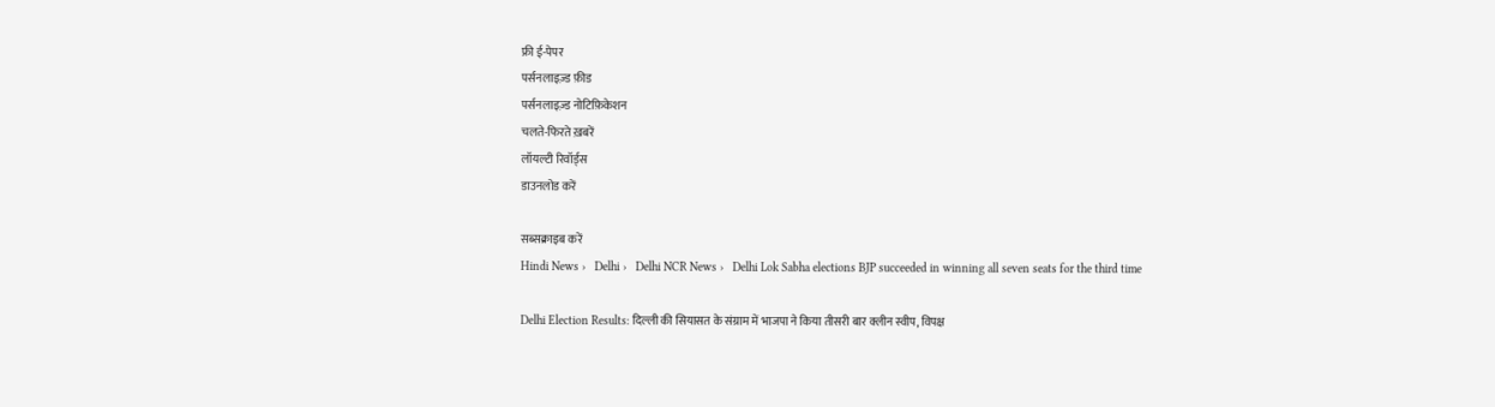फ्री ई-पेपर
पर्सनलाइज़्ड फ़ीड
पर्सनलाइज़्ड नोटिफ़िकेशन
चलते-फिरते ख़बरें
लॉयल्टी रिवॉर्ड्स
डाउनलोड करें

सब्सक्राइब करें
Hindi News ›   Delhi ›   Delhi NCR News ›   Delhi Lok Sabha elections BJP succeeded in winning all seven seats for the third time

Delhi Election Results: दिल्ली की सियासत के संग्राम में भाजपा ने किया तीसरी बार क्लीन स्वीप, विपक्ष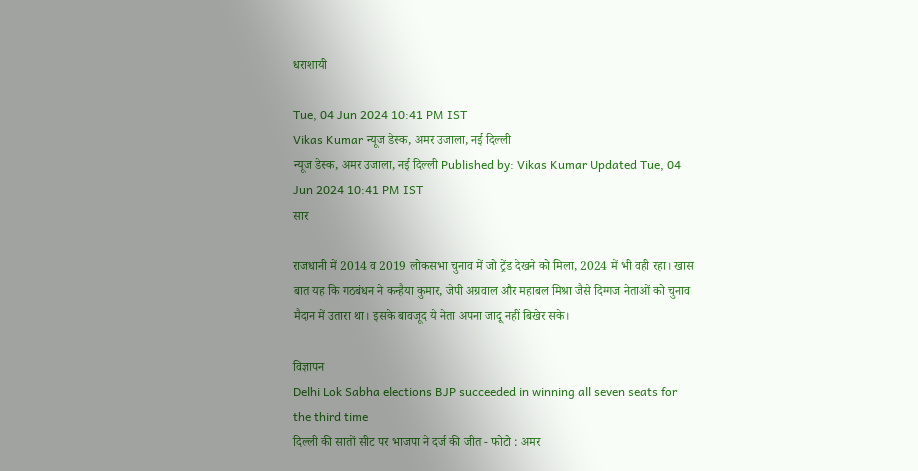धराशायी

Tue, 04 Jun 2024 10:41 PM IST
Vikas Kumar न्यूज डेस्क, अमर उजाला, नई दिल्ली
न्यूज डेस्क, अमर उजाला, नई दिल्ली Published by: Vikas Kumar Updated Tue, 04 Jun 2024 10:41 PM IST
सार

राजधानी में 2014 व 2019 लोकसभा चुनाव में जो ट्रेंड देखने को मिला, 2024 में भी वही रहा। खास बात यह कि गठबंधन ने कन्हैया कुमार, जेपी अग्रवाल और महाबल मिश्रा जैसे दिग्गज नेताओं को चुनाव मैदान में उतारा था। इसके बावजूद ये नेता अपना जादू नहीं बिखेर सके।

विज्ञापन
Delhi Lok Sabha elections BJP succeeded in winning all seven seats for the third time
दिल्ली की सातों सीट पर भाजपा ने दर्ज की जीत - फोटो : अमर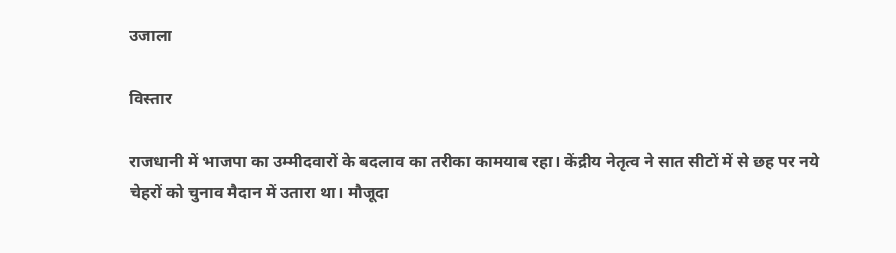उजाला

विस्तार

राजधानी में भाजपा का उम्मीदवारों के बदलाव का तरीका कामयाब रहा। केंद्रीय नेतृत्व ने सात सीटों में से छह पर नये चेहरों को चुनाव मैदान में उतारा था। मौजूदा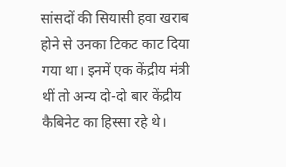सांसदों की सियासी हवा खराब होने से उनका टिकट काट दिया गया था। इनमें एक केंद्रीय मंत्री थीं तो अन्य दो-दो बार केंद्रीय कैबिनेट का हिस्सा रहे थे।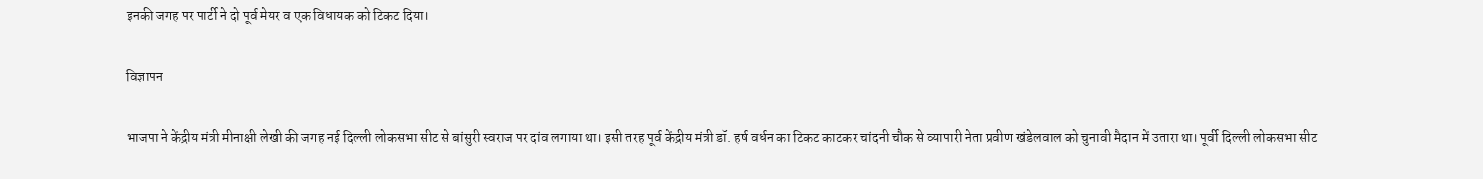इनकी जगह पर पार्टी ने दो पूर्व मेयर व एक विधायक को टिकट दिया।

विज्ञापन

भाजपा ने केंद्रीय मंत्री मीनाक्षी लेखी की जगह नई दिल्ली लोकसभा सीट से बांसुरी स्वराज पर दांव लगाया था। इसी तरह पूर्व केंद्रीय मंत्री डॉ. हर्ष वर्धन का टिकट काटकर चांदनी चौक से व्यापारी नेता प्रवीण खंडेलवाल को चुनावी मैदान में उतारा था। पूर्वी दिल्ली लोकसभा सीट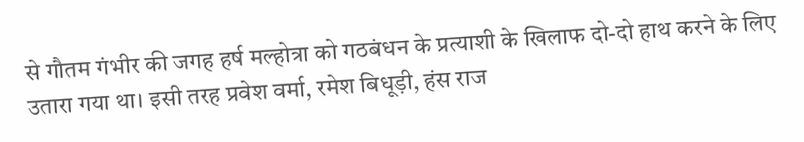से गौतम गंभीर की जगह हर्ष मल्होत्रा को गठबंधन के प्रत्याशी के खिलाफ दो-दो हाथ करने के लिए उतारा गया था। इसी तरह प्रवेश वर्मा, रमेश बिधूड़ी, हंस राज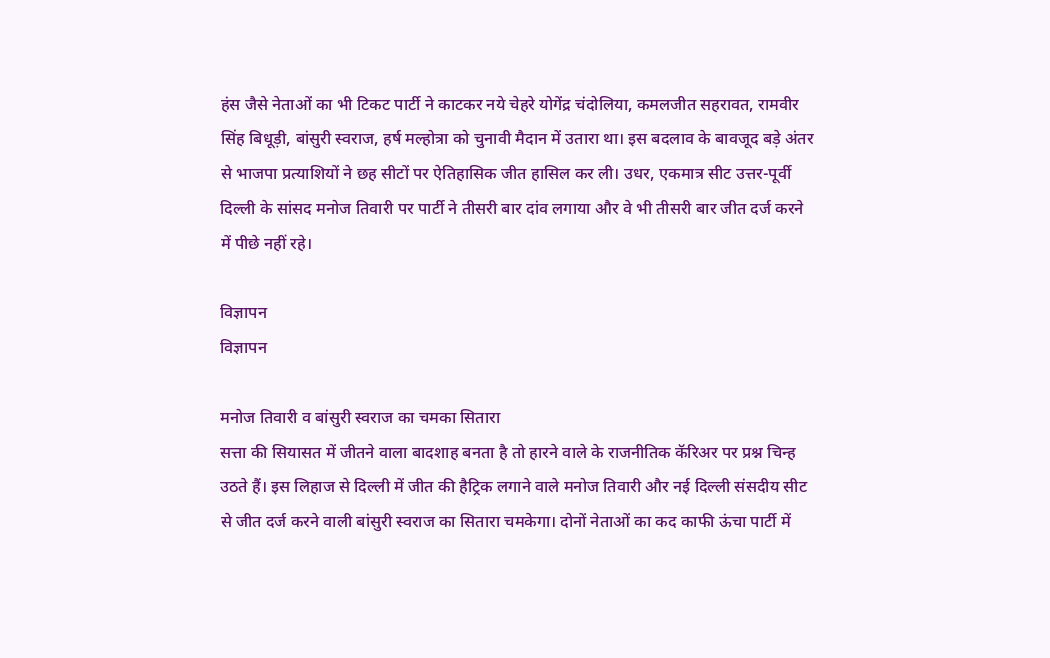हंस जैसे नेताओं का भी टिकट पार्टी ने काटकर नये चेहरे योगेंद्र चंदोलिया, कमलजीत सहरावत, रामवीर सिंह बिधूड़ी, बांसुरी स्वराज, हर्ष मल्होत्रा को चुनावी मैदान में उतारा था। इस बदलाव के बावजूद बड़े अंतर से भाजपा प्रत्याशियों ने छह सीटों पर ऐतिहासिक जीत हासिल कर ली। उधर, एकमात्र सीट उत्तर-पूर्वी दिल्ली के सांसद मनोज तिवारी पर पार्टी ने तीसरी बार दांव लगाया और वे भी तीसरी बार जीत दर्ज करने में पीछे नहीं रहे।

विज्ञापन
विज्ञापन

मनोज तिवारी व बांसुरी स्वराज का चमका सितारा
सत्ता की सियासत में जीतने वाला बादशाह बनता है तो हारने वाले के राजनीतिक कॅरिअर पर प्रश्न चिन्ह उठते हैं। इस लिहाज से दिल्ली में जीत की हैट्रिक लगाने वाले मनोज तिवारी और नई दिल्ली संसदीय सीट से जीत दर्ज करने वाली बांसुरी स्वराज का सितारा चमकेगा। दोनों नेताओं का कद काफी ऊंचा पार्टी में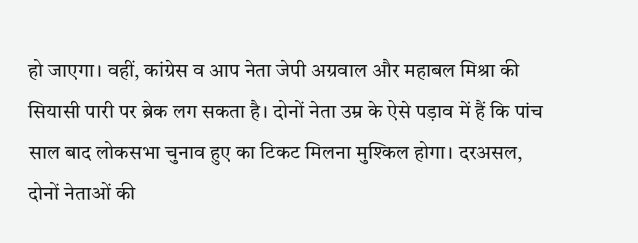हो जाएगा। वहीं, कांग्रेस व आप नेता जेपी अग्रवाल और महाबल मिश्रा की सियासी पारी पर ब्रेक लग सकता है। दोनों नेता उम्र के ऐसे पड़ाव में हैं कि पांच साल बाद लोकसभा चुनाव हुए का टिकट मिलना मुश्किल होगा। दरअसल, दोनों नेताओं की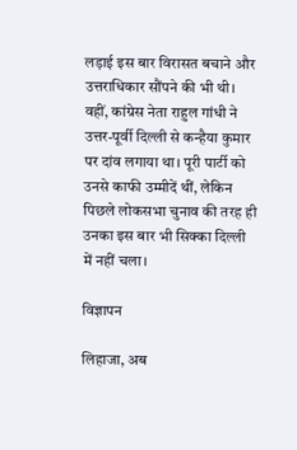लड़ाई इस बार विरासत बचाने और उत्तराधिकार सौंपने की भी थी। वहीं, कांग्रेस नेता राहुल गांधी ने उत्तर-पूर्वी दिल्ली से कन्हैया कुमार पर दांव लगाया था। पूरी पार्टी को उनसे काफी उम्मीदें थीं, लेकिन पिछले लोकसभा चुनाव की तरह ही उनका इस बार भी सिक्का दिल्ली में नहीं चला।

विज्ञापन

लिहाजा, अब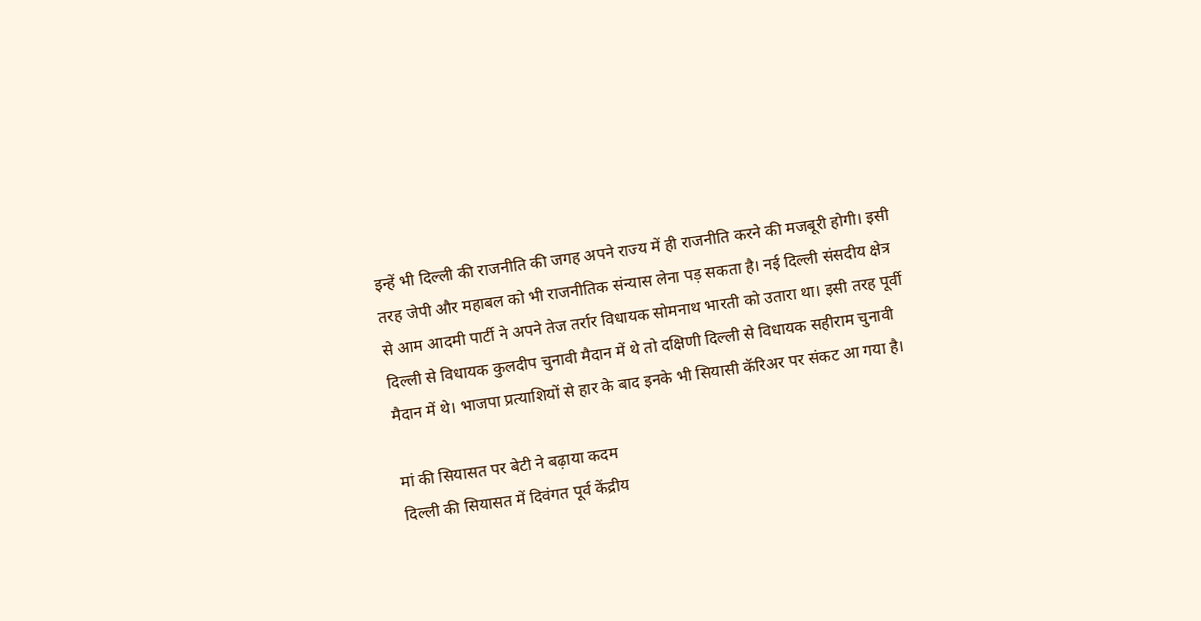इन्हें भी दिल्ली की राजनीति की जगह अपने राज्य में ही राजनीति करने की मजबूरी होगी। इसी तरह जेपी और महाबल को भी राजनीतिक संन्यास लेना पड़ सकता है। नई दिल्ली संसदीय क्षेत्र से आम आदमी पार्टी ने अपने तेज तर्रार विधायक सोमनाथ भारती को उतारा था। इसी तरह पूर्वी दिल्ली से विधायक कुलदीप चुनावी मैदान में थे तो दक्षिणी दिल्ली से विधायक सहीराम चुनावी मैदान में थे। भाजपा प्रत्याशियों से हार के बाद इनके भी सियासी कॅरिअर पर संकट आ गया है।

मां की सियासत पर बेटी ने बढ़ाया कदम
दिल्ली की सियासत में दिवंगत पूर्व केंद्रीय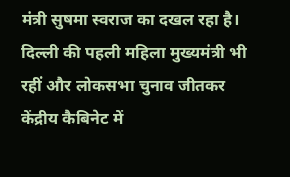मंत्री सुषमा स्वराज का दखल रहा है। दिल्ली की पहली महिला मुख्यमंत्री भी रहीं और लोकसभा चुनाव जीतकर केंद्रीय कैबिनेट में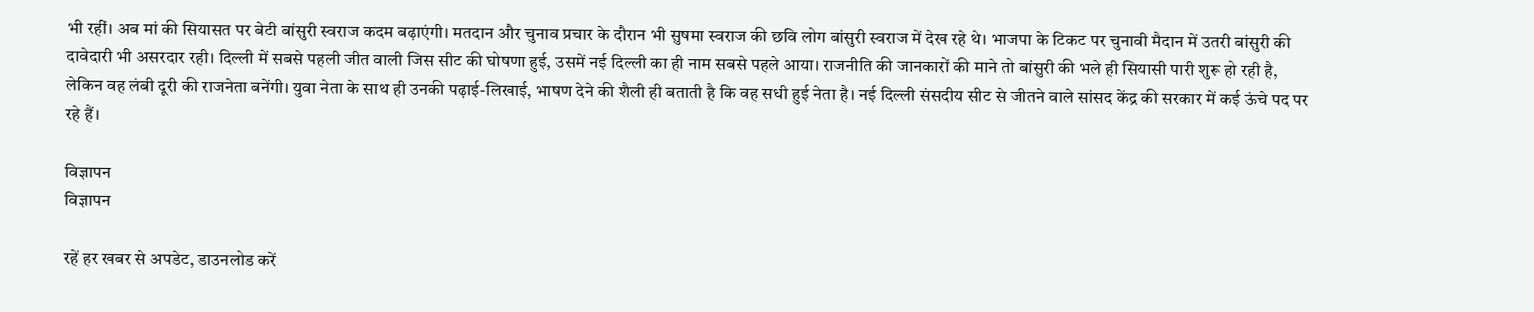भी रहीं। अब मां की सियासत पर बेटी बांसुरी स्वराज कदम बढ़ाएंगी। मतदान और चुनाव प्रचार के दौरान भी सुषमा स्वराज की छवि लोग बांसुरी स्वराज में देख रहे थे। भाजपा के टिकट पर चुनावी मैदान में उतरी बांसुरी की दावेदारी भी असरदार रही। दिल्ली में सबसे पहली जीत वाली जिस सीट की घोषणा हुई, उसमें नई दिल्ली का ही नाम सबसे पहले आया। राजनीति की जानकारों की माने तो बांसुरी की भले ही सियासी पारी शुरू हो रही है, लेकिन वह लंबी दूरी की राजनेता बनेंगी। युवा नेता के साथ ही उनकी पढ़ाई-लिखाई, भाषण देने की शैली ही बताती है कि वह सधी हुई नेता है। नई दिल्ली संसदीय सीट से जीतने वाले सांसद केंद्र की सरकार में कई ऊंचे पद पर रहे हैं।

विज्ञापन
विज्ञापन

रहें हर खबर से अपडेट, डाउनलोड करें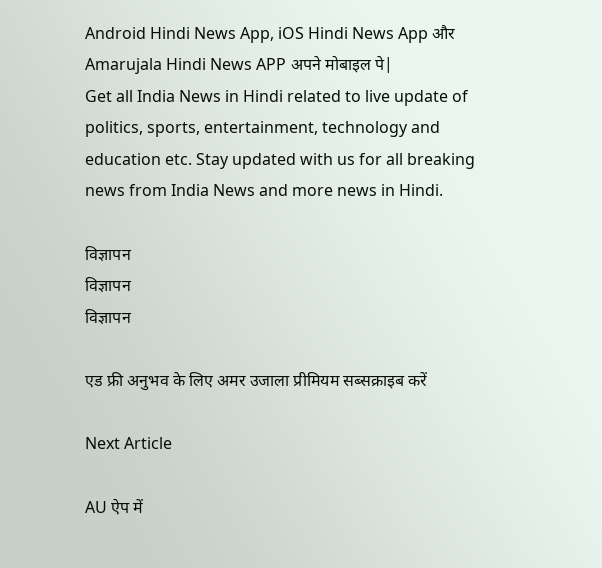Android Hindi News App, iOS Hindi News App और Amarujala Hindi News APP अपने मोबाइल पे|
Get all India News in Hindi related to live update of politics, sports, entertainment, technology and education etc. Stay updated with us for all breaking news from India News and more news in Hindi.

विज्ञापन
विज्ञापन
विज्ञापन

एड फ्री अनुभव के लिए अमर उजाला प्रीमियम सब्सक्राइब करें

Next Article

AU ऐप में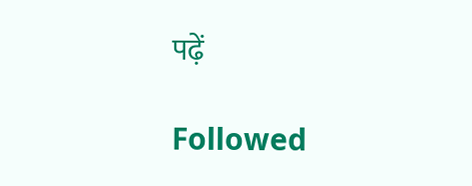पढ़ें

Followed